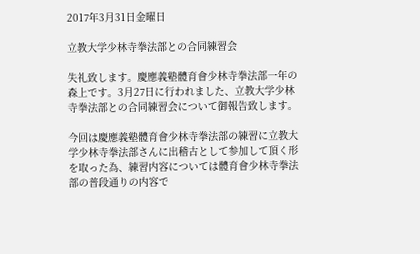2017年3月31日金曜日

立教大学少林寺拳法部との合同練習会

失礼致します。慶應義塾體育會少林寺拳法部一年の森上です。3月27日に行われました、立教大学少林寺拳法部との合同練習会について御報告致します。

今回は慶應義塾體育會少林寺拳法部の練習に立教大学少林寺拳法部さんに出稽古として参加して頂く形を取った為、練習内容については體育會少林寺拳法部の普段通りの内容で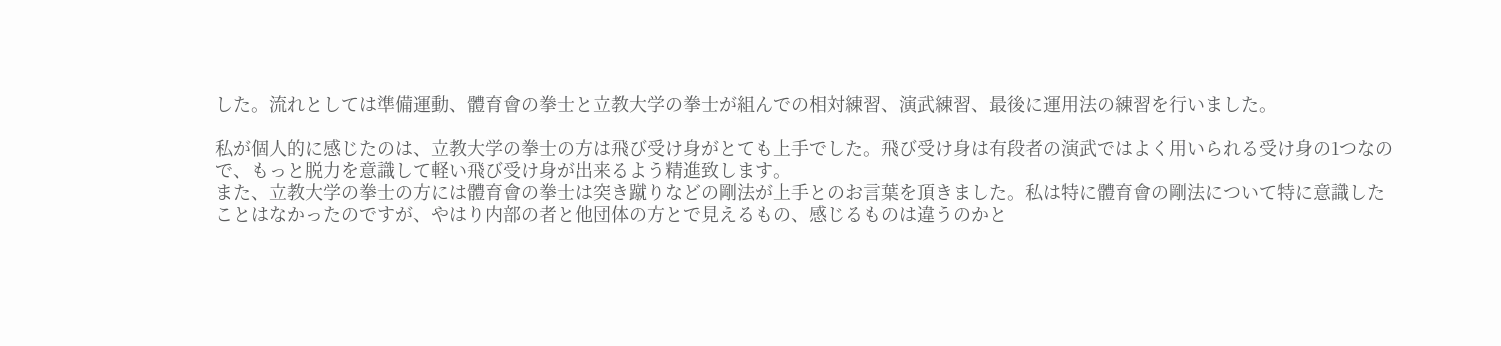した。流れとしては準備運動、體育會の拳士と立教大学の拳士が組んでの相対練習、演武練習、最後に運用法の練習を行いました。

私が個人的に感じたのは、立教大学の拳士の方は飛び受け身がとても上手でした。飛び受け身は有段者の演武ではよく用いられる受け身の1つなので、もっと脱力を意識して軽い飛び受け身が出来るよう精進致します。
また、立教大学の拳士の方には體育會の拳士は突き蹴りなどの剛法が上手とのお言葉を頂きました。私は特に體育會の剛法について特に意識したことはなかったのですが、やはり内部の者と他団体の方とで見えるもの、感じるものは違うのかと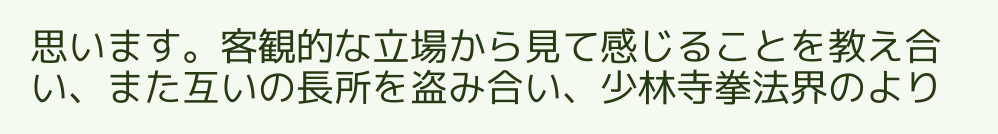思います。客観的な立場から見て感じることを教え合い、また互いの長所を盗み合い、少林寺拳法界のより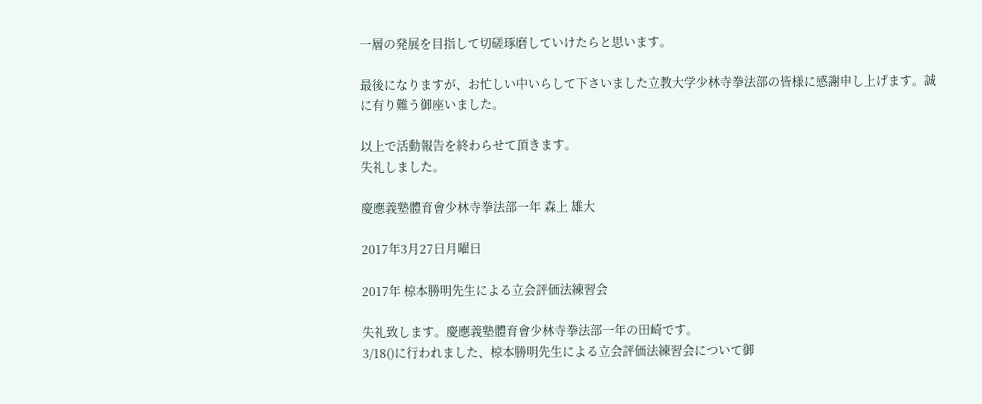一層の発展を目指して切磋琢磨していけたらと思います。

最後になりますが、お忙しい中いらして下さいました立教大学少林寺拳法部の皆様に感謝申し上げます。誠に有り難う御座いました。

以上で活動報告を終わらせて頂きます。
失礼しました。

慶應義塾體育會少林寺拳法部一年 森上 雄大

2017年3月27日月曜日

2017年 椋本勝明先生による立会評価法練習会

失礼致します。慶應義塾體育會少林寺拳法部一年の田崎です。
3/18()に行われました、椋本勝明先生による立会評価法練習会について御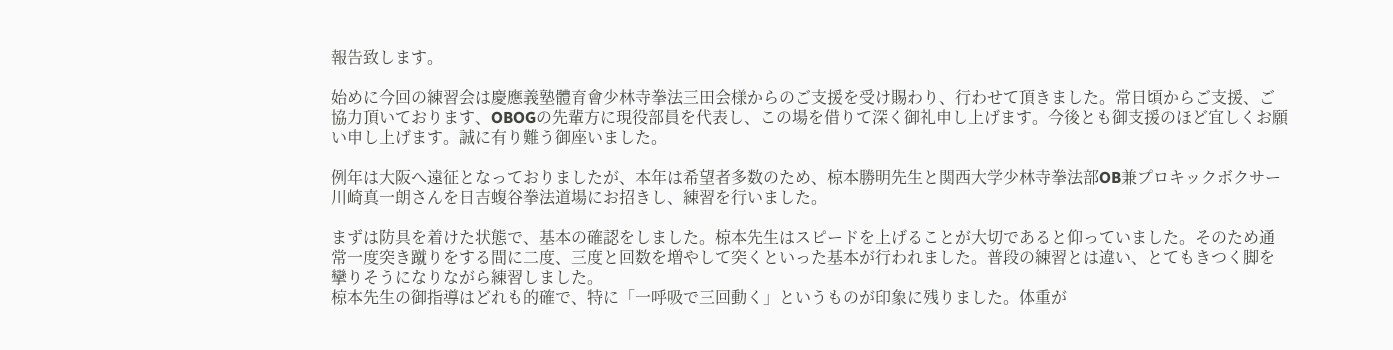報告致します。

始めに今回の練習会は慶應義塾體育會少林寺拳法三田会様からのご支援を受け賜わり、行わせて頂きました。常日頃からご支援、ご協力頂いております、OBOGの先輩方に現役部員を代表し、この場を借りて深く御礼申し上げます。今後とも御支援のほど宜しくお願い申し上げます。誠に有り難う御座いました。

例年は大阪へ遠征となっておりましたが、本年は希望者多数のため、椋本勝明先生と関西大学少林寺拳法部OB兼プロキックボクサー川崎真一朗さんを日吉蝮谷拳法道場にお招きし、練習を行いました。

まずは防具を着けた状態で、基本の確認をしました。椋本先生はスピードを上げることが大切であると仰っていました。そのため通常一度突き蹴りをする間に二度、三度と回数を増やして突くといった基本が行われました。普段の練習とは違い、とてもきつく脚を攣りそうになりながら練習しました。
椋本先生の御指導はどれも的確で、特に「一呼吸で三回動く」というものが印象に残りました。体重が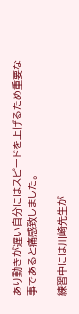あり動きが遅い自分にはスピードを上げるため重要な事であると痛感致しました。

練習中には川崎先生が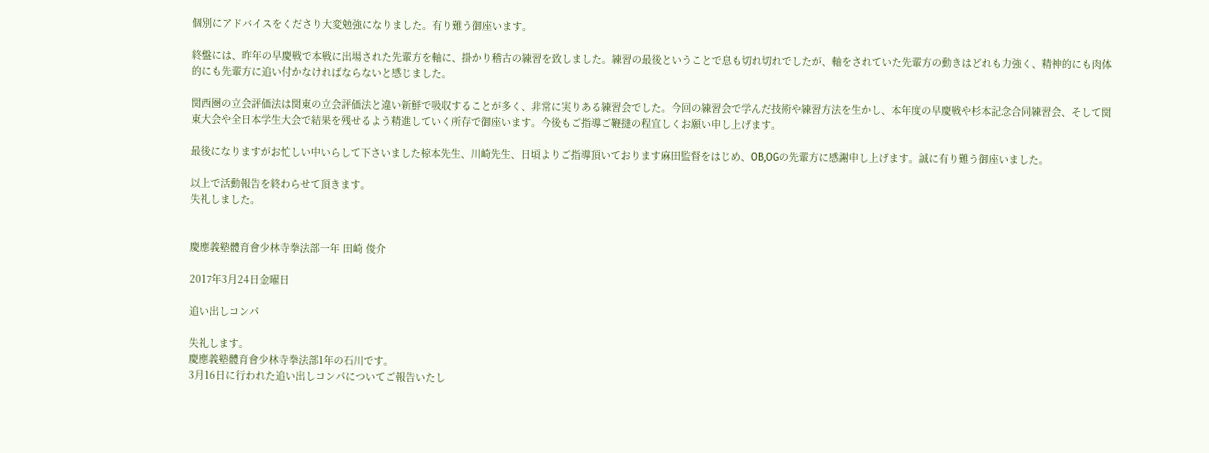個別にアドバイスをくださり大変勉強になりました。有り難う御座います。

終盤には、昨年の早慶戦で本戦に出場された先輩方を軸に、掛かり稽古の練習を致しました。練習の最後ということで息も切れ切れでしたが、軸をされていた先輩方の動きはどれも力強く、精神的にも肉体的にも先輩方に追い付かなければならないと感じました。

関西圏の立会評価法は関東の立会評価法と違い新鮮で吸収することが多く、非常に実りある練習会でした。今回の練習会で学んだ技術や練習方法を生かし、本年度の早慶戦や杉本記念合同練習会、そして関東大会や全日本学生大会で結果を残せるよう精進していく所存で御座います。今後もご指導ご鞭撻の程宜しくお願い申し上げます。

最後になりますがお忙しい中いらして下さいました椋本先生、川崎先生、日頃よりご指導頂いております麻田監督をはじめ、OB,OGの先輩方に感謝申し上げます。誠に有り難う御座いました。

以上で活動報告を終わらせて頂きます。
失礼しました。


慶應義塾體育會少林寺拳法部一年 田崎 俊介

2017年3月24日金曜日

追い出しコンパ

失礼します。
慶應義塾體育會少林寺拳法部1年の石川です。
3月16日に行われた追い出しコンパについてご報告いたし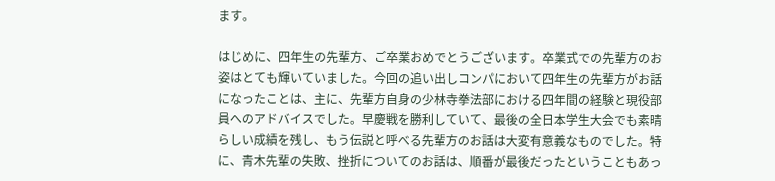ます。

はじめに、四年生の先輩方、ご卒業おめでとうございます。卒業式での先輩方のお姿はとても輝いていました。今回の追い出しコンパにおいて四年生の先輩方がお話になったことは、主に、先輩方自身の少林寺拳法部における四年間の経験と現役部員へのアドバイスでした。早慶戦を勝利していて、最後の全日本学生大会でも素晴らしい成績を残し、もう伝説と呼べる先輩方のお話は大変有意義なものでした。特に、青木先輩の失敗、挫折についてのお話は、順番が最後だったということもあっ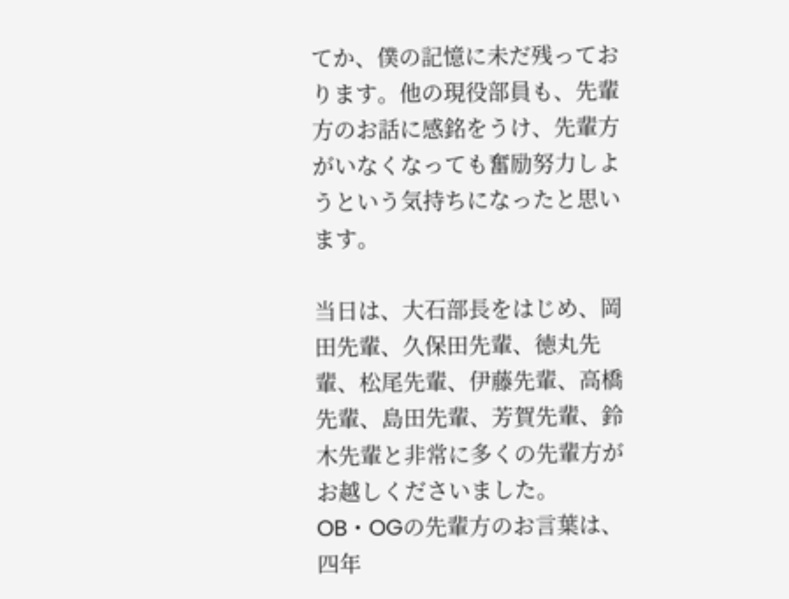てか、僕の記憶に未だ残っております。他の現役部員も、先輩方のお話に感銘をうけ、先輩方がいなくなっても奮励努力しようという気持ちになったと思います。

当日は、大石部長をはじめ、岡田先輩、久保田先輩、徳丸先輩、松尾先輩、伊藤先輩、高橋先輩、島田先輩、芳賀先輩、鈴木先輩と非常に多くの先輩方がお越しくださいました。OB・OGの先輩方のお言葉は、四年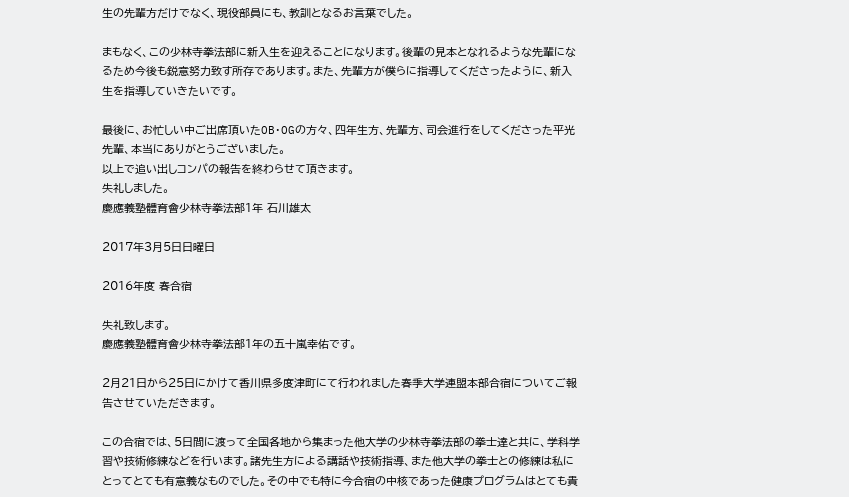生の先輩方だけでなく、現役部員にも、教訓となるお言葉でした。

まもなく、この少林寺拳法部に新入生を迎えることになります。後輩の見本となれるような先輩になるため今後も鋭意努力致す所存であります。また、先輩方が僕らに指導してくださったように、新入生を指導していきたいです。

最後に、お忙しい中ご出席頂いたOB・OGの方々、四年生方、先輩方、司会進行をしてくださった平光先輩、本当にありがとうございました。
以上で追い出しコンパの報告を終わらせて頂きます。
失礼しました。
慶應義塾體育會少林寺拳法部1年 石川雄太

2017年3月5日日曜日

2016年度 春合宿

失礼致します。
慶應義塾體育會少林寺拳法部1年の五十嵐幸佑です。

2月21日から25日にかけて香川県多度津町にて行われました春季大学連盟本部合宿についてご報告させていただきます。

この合宿では、5日間に渡って全国各地から集まった他大学の少林寺拳法部の拳士達と共に、学科学習や技術修練などを行います。諸先生方による講話や技術指導、また他大学の拳士との修練は私にとってとても有意義なものでした。その中でも特に今合宿の中核であった健康プログラムはとても貴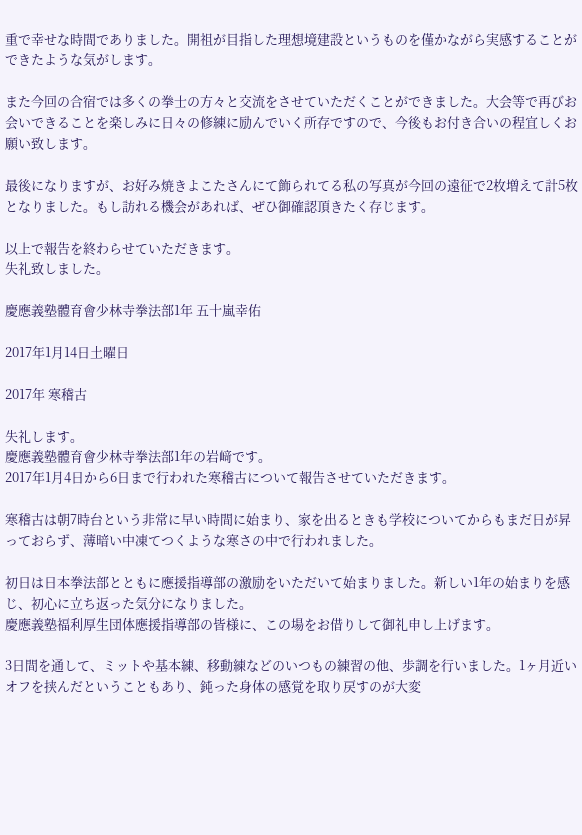重で幸せな時間でありました。開祖が目指した理想境建設というものを僅かながら実感することができたような気がします。

また今回の合宿では多くの拳士の方々と交流をさせていただくことができました。大会等で再びお会いできることを楽しみに日々の修練に励んでいく所存ですので、今後もお付き合いの程宜しくお願い致します。

最後になりますが、お好み焼きよこたさんにて飾られてる私の写真が今回の遠征で2枚増えて計5枚となりました。もし訪れる機会があれば、ぜひ御確認頂きたく存じます。

以上で報告を終わらせていただきます。
失礼致しました。

慶應義塾體育會少林寺拳法部1年 五十嵐幸佑

2017年1月14日土曜日

2017年 寒稽古

失礼します。
慶應義塾體育會少林寺拳法部1年の岩﨑です。
2017年1月4日から6日まで行われた寒稽古について報告させていただきます。

寒稽古は朝7時台という非常に早い時間に始まり、家を出るときも学校についてからもまだ日が昇っておらず、薄暗い中凍てつくような寒さの中で行われました。

初日は日本拳法部とともに應援指導部の激励をいただいて始まりました。新しい1年の始まりを感じ、初心に立ち返った気分になりました。
慶應義塾福利厚生団体應援指導部の皆様に、この場をお借りして御礼申し上げます。

3日間を通して、ミットや基本練、移動練などのいつもの練習の他、歩調を行いました。1ヶ月近いオフを挟んだということもあり、鈍った身体の感覚を取り戻すのが大変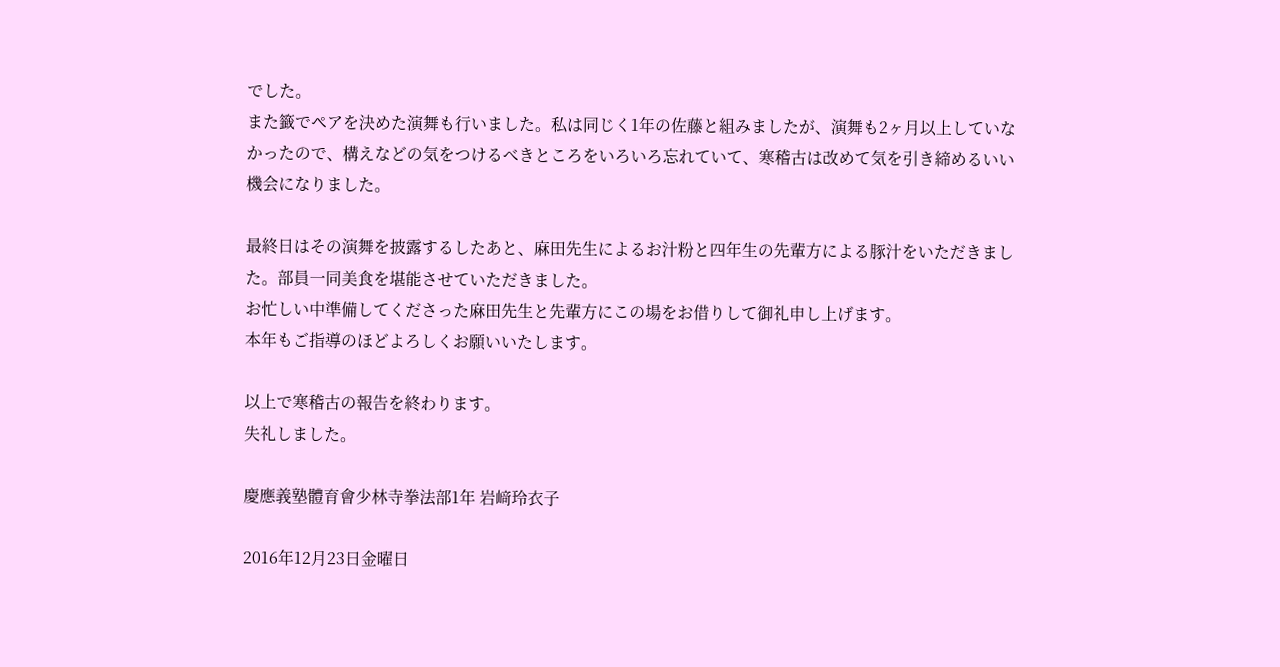でした。
また籤でペアを決めた演舞も行いました。私は同じく1年の佐藤と組みましたが、演舞も2ヶ月以上していなかったので、構えなどの気をつけるべきところをいろいろ忘れていて、寒稽古は改めて気を引き締めるいい機会になりました。

最終日はその演舞を披露するしたあと、麻田先生によるお汁粉と四年生の先輩方による豚汁をいただきました。部員一同美食を堪能させていただきました。
お忙しい中準備してくださった麻田先生と先輩方にこの場をお借りして御礼申し上げます。
本年もご指導のほどよろしくお願いいたします。

以上で寒稽古の報告を終わります。
失礼しました。

慶應義塾體育會少林寺拳法部1年 岩﨑玲衣子

2016年12月23日金曜日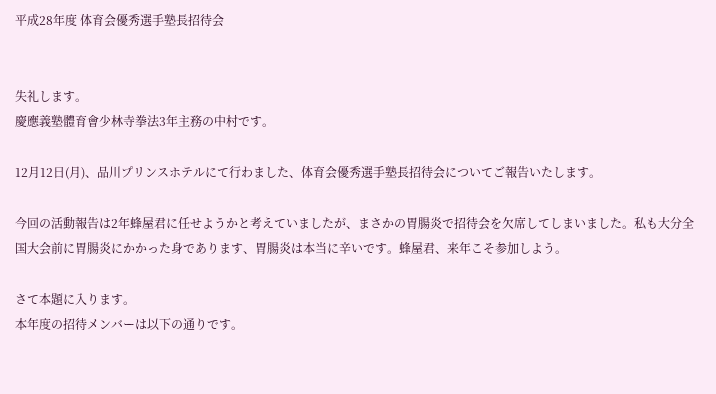平成28年度 体育会優秀選手塾長招待会


失礼します。
慶應義塾體育會少林寺拳法3年主務の中村です。

12月12日(月)、品川プリンスホテルにて行わました、体育会優秀選手塾長招待会についてご報告いたします。

今回の活動報告は2年蜂屋君に任せようかと考えていましたが、まさかの胃腸炎で招待会を欠席してしまいました。私も大分全国大会前に胃腸炎にかかった身であります、胃腸炎は本当に辛いです。蜂屋君、来年こそ参加しよう。

さて本題に入ります。
本年度の招待メンバーは以下の通りです。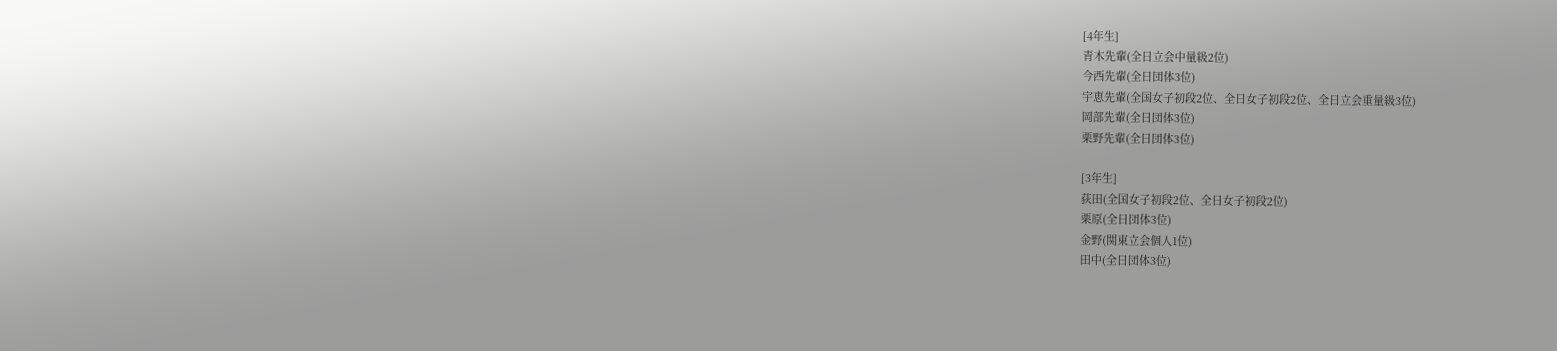[4年生]
青木先輩(全日立会中量級2位)
今西先輩(全日団体3位)
宇恵先輩(全国女子初段2位、全日女子初段2位、全日立会重量級3位)
岡部先輩(全日団体3位)
栗野先輩(全日団体3位)

[3年生]
荻田(全国女子初段2位、全日女子初段2位)
栗原(全日団体3位)
金野(関東立会個人1位)
田中(全日団体3位)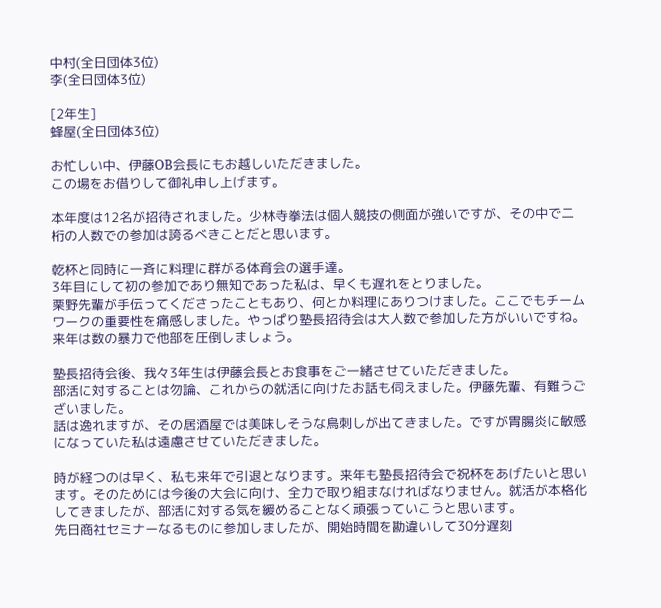中村(全日団体3位)
李(全日団体3位)

[2年生]
蜂屋(全日団体3位)

お忙しい中、伊藤OB会長にもお越しいただきました。
この場をお借りして御礼申し上げます。

本年度は12名が招待されました。少林寺拳法は個人競技の側面が強いですが、その中で二桁の人数での参加は誇るべきことだと思います。

乾杯と同時に一斉に料理に群がる体育会の選手達。
3年目にして初の参加であり無知であった私は、早くも遅れをとりました。
栗野先輩が手伝ってくださったこともあり、何とか料理にありつけました。ここでもチームワークの重要性を痛感しました。やっぱり塾長招待会は大人数で参加した方がいいですね。来年は数の暴力で他部を圧倒しましょう。

塾長招待会後、我々3年生は伊藤会長とお食事をご一緒させていただきました。
部活に対することは勿論、これからの就活に向けたお話も伺えました。伊藤先輩、有難うございました。
話は逸れますが、その居酒屋では美味しそうな鳥刺しが出てきました。ですが胃腸炎に敏感になっていた私は遠慮させていただきました。

時が経つのは早く、私も来年で引退となります。来年も塾長招待会で祝杯をあげたいと思います。そのためには今後の大会に向け、全力で取り組まなければなりません。就活が本格化してきましたが、部活に対する気を緩めることなく頑張っていこうと思います。
先日商社セミナーなるものに参加しましたが、開始時間を勘違いして30分遅刻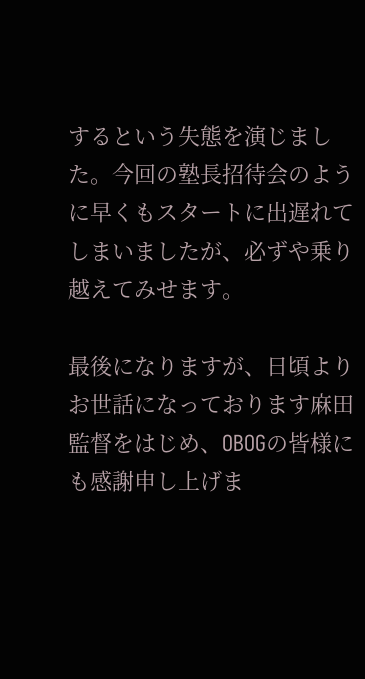するという失態を演じました。今回の塾長招待会のように早くもスタートに出遅れてしまいましたが、必ずや乗り越えてみせます。

最後になりますが、日頃よりお世話になっております麻田監督をはじめ、OBOGの皆様にも感謝申し上げま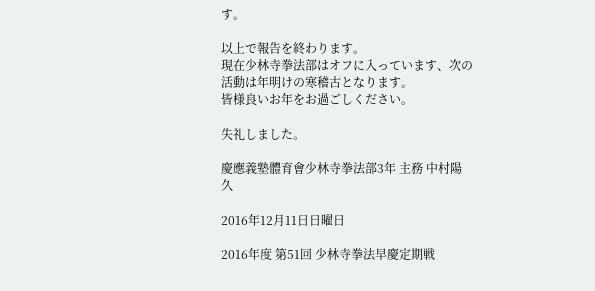す。

以上で報告を終わります。
現在少林寺拳法部はオフに入っています、次の活動は年明けの寒稽古となります。
皆様良いお年をお過ごしください。

失礼しました。

慶應義塾體育會少林寺拳法部3年 主務 中村陽久

2016年12月11日日曜日

2016年度 第51回 少林寺拳法早慶定期戦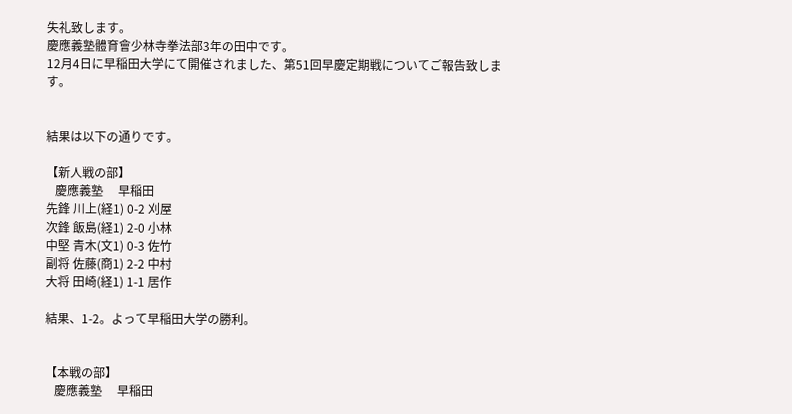失礼致します。
慶應義塾體育會少林寺拳法部3年の田中です。
12月4日に早稲田大学にて開催されました、第51回早慶定期戦についてご報告致します。


結果は以下の通りです。

【新人戦の部】
   慶應義塾     早稲田
先鋒 川上(経1) 0-2 刈屋
次鋒 飯島(経1) 2-0 小林
中堅 青木(文1) 0-3 佐竹
副将 佐藤(商1) 2-2 中村
大将 田崎(経1) 1-1 居作

結果、1-2。よって早稲田大学の勝利。


【本戦の部】
   慶應義塾     早稲田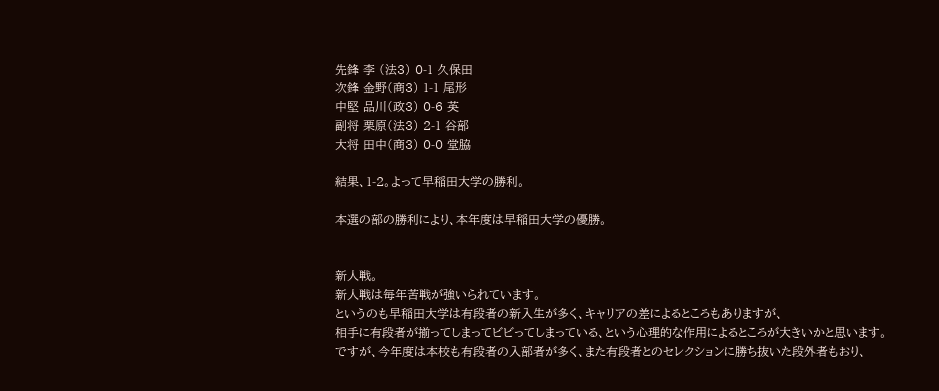先鋒 李 (法3) 0-1 久保田
次鋒 金野(商3) 1-1 尾形
中堅 品川(政3) 0-6 英
副将 栗原(法3) 2-1 谷部
大将 田中(商3) 0-0 堂脇

結果、1-2。よって早稲田大学の勝利。

本選の部の勝利により、本年度は早稲田大学の優勝。


新人戦。
新人戦は毎年苦戦が強いられています。
というのも早稲田大学は有段者の新入生が多く、キャリアの差によるところもありますが、
相手に有段者が揃ってしまってビビってしまっている、という心理的な作用によるところが大きいかと思います。
ですが、今年度は本校も有段者の入部者が多く、また有段者とのセレクションに勝ち抜いた段外者もおり、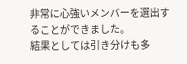非常に心強いメンバーを選出することができました。
結果としては引き分けも多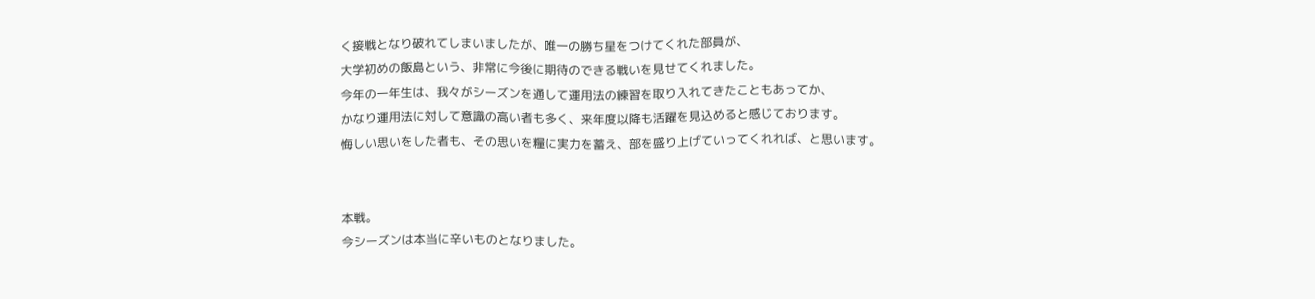く接戦となり破れてしまいましたが、唯一の勝ち星をつけてくれた部員が、
大学初めの飯島という、非常に今後に期待のできる戦いを見せてくれました。
今年の一年生は、我々がシーズンを通して運用法の練習を取り入れてきたこともあってか、
かなり運用法に対して意識の高い者も多く、来年度以降も活躍を見込めると感じております。
悔しい思いをした者も、その思いを糧に実力を蓄え、部を盛り上げていってくれれば、と思います。


本戦。
今シーズンは本当に辛いものとなりました。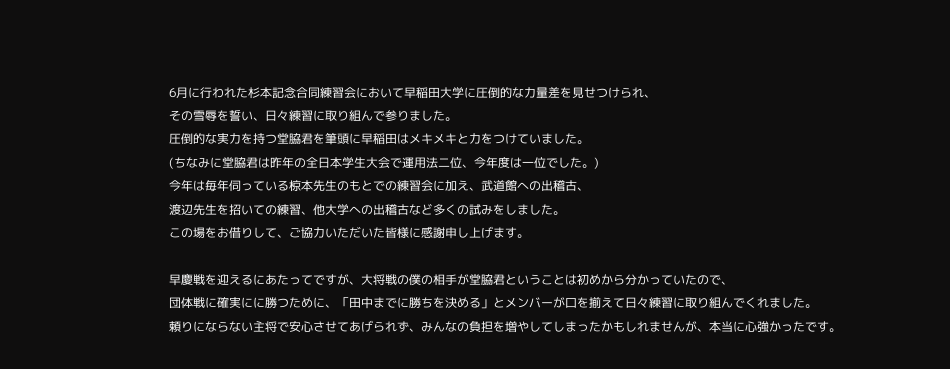6月に行われた杉本記念合同練習会において早稲田大学に圧倒的な力量差を見せつけられ、
その雪辱を誓い、日々練習に取り組んで参りました。
圧倒的な実力を持つ堂脇君を筆頭に早稲田はメキメキと力をつけていました。
(ちなみに堂脇君は昨年の全日本学生大会で運用法二位、今年度は一位でした。)
今年は毎年伺っている椋本先生のもとでの練習会に加え、武道館への出稽古、
渡辺先生を招いての練習、他大学への出稽古など多くの試みをしました。
この場をお借りして、ご協力いただいた皆様に感謝申し上げます。

早慶戦を迎えるにあたってですが、大将戦の僕の相手が堂脇君ということは初めから分かっていたので、
団体戦に確実にに勝つために、「田中までに勝ちを決める」とメンバーが口を揃えて日々練習に取り組んでくれました。
頼りにならない主将で安心させてあげられず、みんなの負担を増やしてしまったかもしれませんが、本当に心強かったです。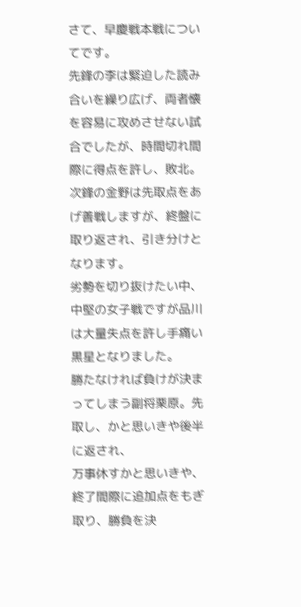さて、早慶戦本戦についてです。
先鋒の李は緊迫した読み合いを繰り広げ、両者懐を容易に攻めさせない試合でしたが、時間切れ間際に得点を許し、敗北。
次鋒の金野は先取点をあげ善戦しますが、終盤に取り返され、引き分けとなります。
劣勢を切り抜けたい中、中堅の女子戦ですが品川は大量失点を許し手痛い黒星となりました。
勝たなければ負けが決まってしまう副将栗原。先取し、かと思いきや後半に返され、
万事休すかと思いきや、終了間際に追加点をもぎ取り、勝負を決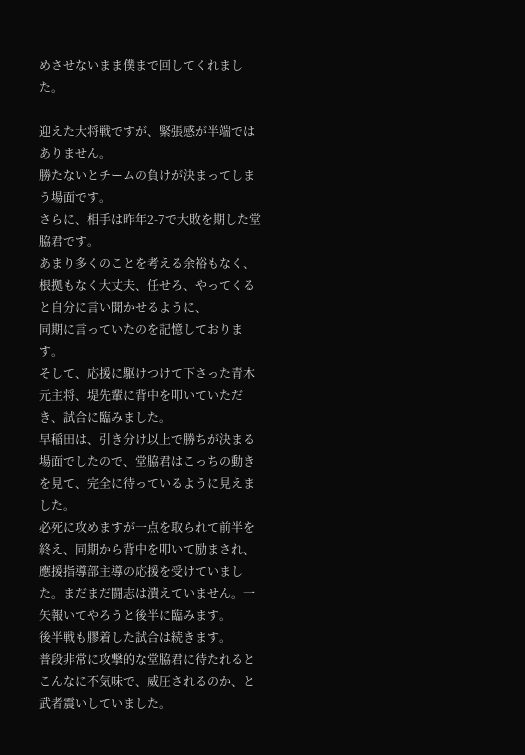めさせないまま僕まで回してくれました。

迎えた大将戦ですが、緊張感が半端ではありません。
勝たないとチームの負けが決まってしまう場面です。
さらに、相手は昨年2-7で大敗を期した堂脇君です。
あまり多くのことを考える余裕もなく、根拠もなく大丈夫、任せろ、やってくると自分に言い聞かせるように、
同期に言っていたのを記憶しております。
そして、応援に駆けつけて下さった青木元主将、堤先輩に背中を叩いていただき、試合に臨みました。
早稲田は、引き分け以上で勝ちが決まる場面でしたので、堂脇君はこっちの動きを見て、完全に待っているように見えました。
必死に攻めますが一点を取られて前半を終え、同期から背中を叩いて励まされ、應援指導部主導の応援を受けていました。まだまだ闘志は潰えていません。一矢報いてやろうと後半に臨みます。
後半戦も膠着した試合は続きます。
普段非常に攻撃的な堂脇君に待たれるとこんなに不気味で、威圧されるのか、と武者震いしていました。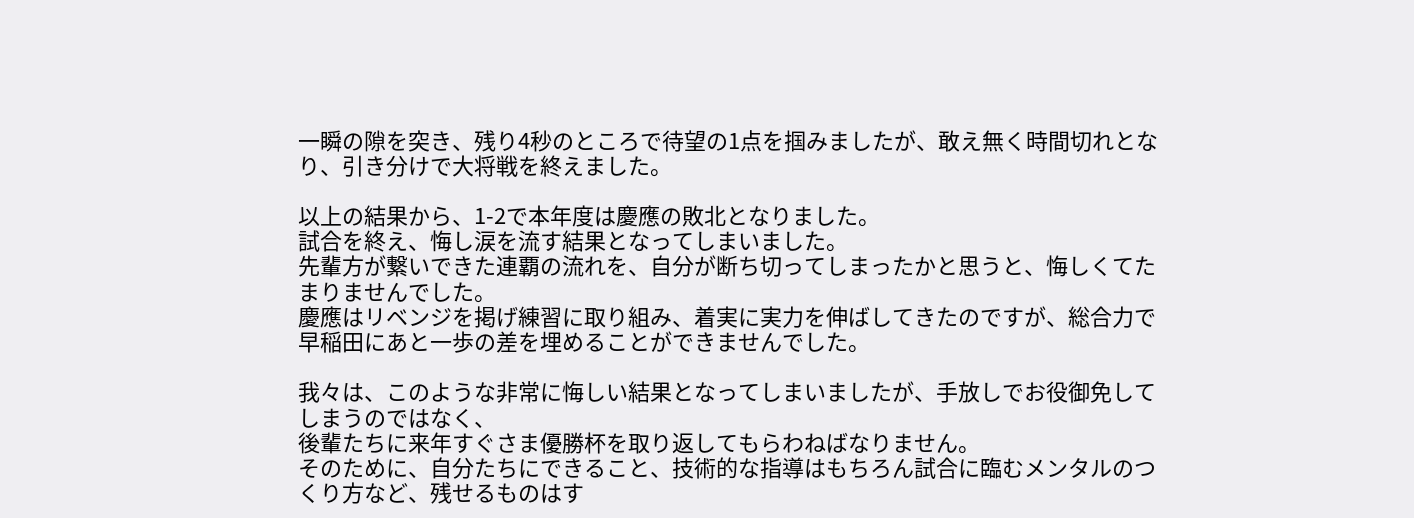一瞬の隙を突き、残り4秒のところで待望の1点を掴みましたが、敢え無く時間切れとなり、引き分けで大将戦を終えました。

以上の結果から、1-2で本年度は慶應の敗北となりました。
試合を終え、悔し涙を流す結果となってしまいました。
先輩方が繋いできた連覇の流れを、自分が断ち切ってしまったかと思うと、悔しくてたまりませんでした。
慶應はリベンジを掲げ練習に取り組み、着実に実力を伸ばしてきたのですが、総合力で早稲田にあと一歩の差を埋めることができませんでした。

我々は、このような非常に悔しい結果となってしまいましたが、手放しでお役御免してしまうのではなく、
後輩たちに来年すぐさま優勝杯を取り返してもらわねばなりません。
そのために、自分たちにできること、技術的な指導はもちろん試合に臨むメンタルのつくり方など、残せるものはす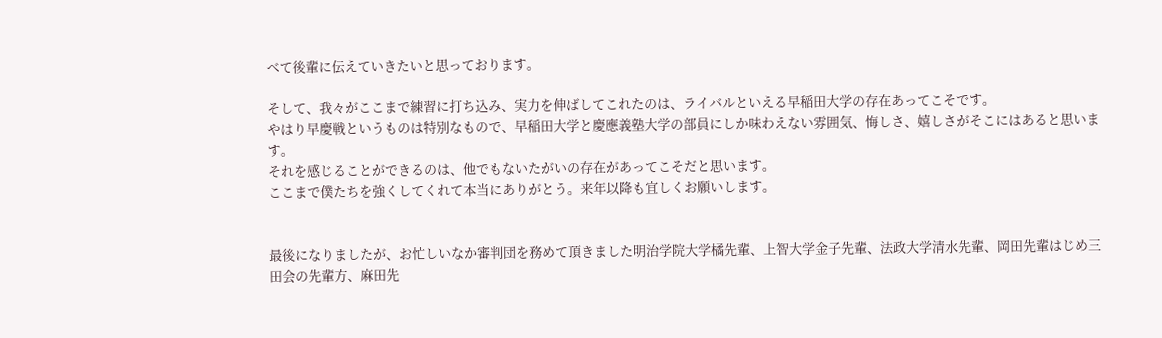べて後輩に伝えていきたいと思っております。

そして、我々がここまで練習に打ち込み、実力を伸ばしてこれたのは、ライバルといえる早稲田大学の存在あってこそです。
やはり早慶戦というものは特別なもので、早稲田大学と慶應義塾大学の部員にしか味わえない雰囲気、悔しさ、嬉しさがそこにはあると思います。
それを感じることができるのは、他でもないたがいの存在があってこそだと思います。
ここまで僕たちを強くしてくれて本当にありがとう。来年以降も宜しくお願いします。


最後になりましたが、お忙しいなか審判団を務めて頂きました明治学院大学橘先輩、上智大学金子先輩、法政大学清水先輩、岡田先輩はじめ三田会の先輩方、麻田先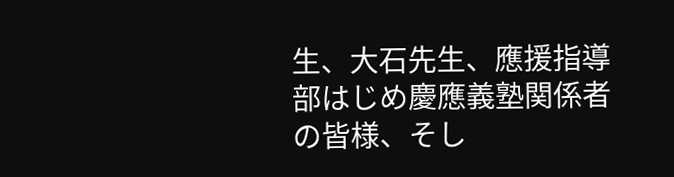生、大石先生、應援指導部はじめ慶應義塾関係者の皆様、そし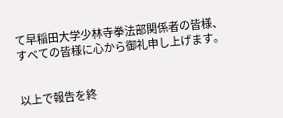て早稲田大学少林寺拳法部関係者の皆様、すべての皆様に心から御礼申し上げます。


以上で報告を終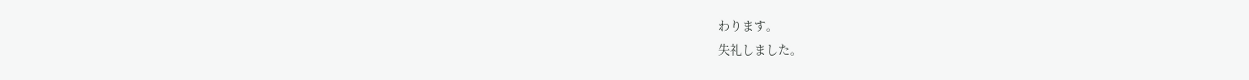わります。
失礼しました。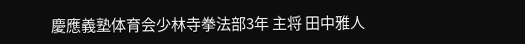慶應義塾体育会少林寺拳法部3年 主将 田中雅人